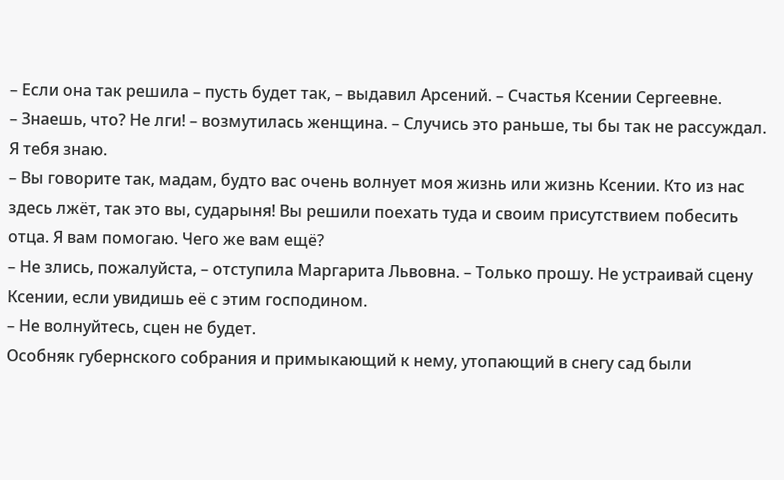– Если она так решила – пусть будет так, – выдавил Арсений. – Счастья Ксении Сергеевне.
– Знаешь, что? Не лги! – возмутилась женщина. – Случись это раньше, ты бы так не рассуждал. Я тебя знаю.
– Вы говорите так, мадам, будто вас очень волнует моя жизнь или жизнь Ксении. Кто из нас здесь лжёт, так это вы, сударыня! Вы решили поехать туда и своим присутствием побесить отца. Я вам помогаю. Чего же вам ещё?
– Не злись, пожалуйста, – отступила Маргарита Львовна. – Только прошу. Не устраивай сцену Ксении, если увидишь её с этим господином.
– Не волнуйтесь, сцен не будет.
Особняк губернского собрания и примыкающий к нему, утопающий в снегу сад были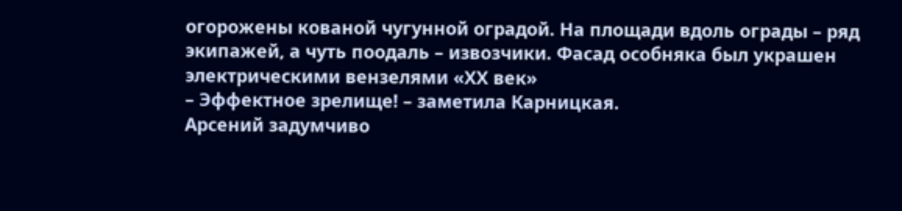огорожены кованой чугунной оградой. На площади вдоль ограды – ряд экипажей, а чуть поодаль – извозчики. Фасад особняка был украшен электрическими вензелями «ХХ век»
– Эффектное зрелище! – заметила Карницкая.
Арсений задумчиво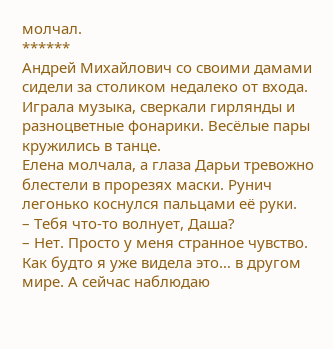молчал.
******
Андрей Михайлович со своими дамами сидели за столиком недалеко от входа.
Играла музыка, сверкали гирлянды и разноцветные фонарики. Весёлые пары кружились в танце.
Елена молчала, а глаза Дарьи тревожно блестели в прорезях маски. Рунич легонько коснулся пальцами её руки.
– Тебя что-то волнует, Даша?
– Нет. Просто у меня странное чувство. Как будто я уже видела это… в другом мире. А сейчас наблюдаю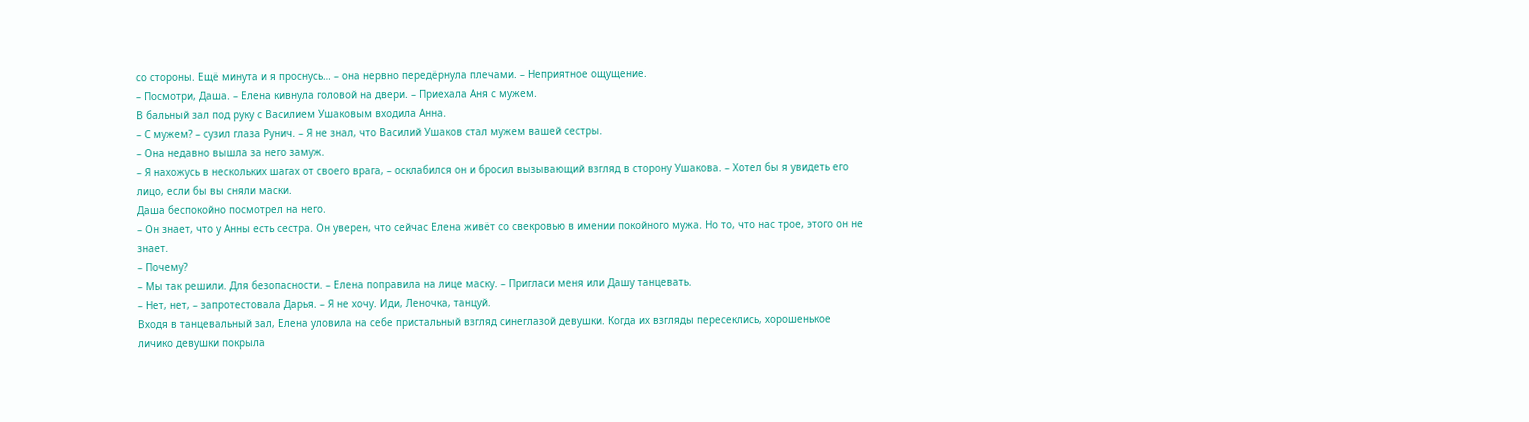со стороны. Ещё минута и я проснусь… – она нервно передёрнула плечами. – Неприятное ощущение.
– Посмотри, Даша. – Елена кивнула головой на двери. – Приехала Аня с мужем.
В бальный зал под руку с Василием Ушаковым входила Анна.
– С мужем? – сузил глаза Рунич. – Я не знал, что Василий Ушаков стал мужем вашей сестры.
– Она недавно вышла за него замуж.
– Я нахожусь в нескольких шагах от своего врага, – осклабился он и бросил вызывающий взгляд в сторону Ушакова. – Хотел бы я увидеть его лицо, если бы вы сняли маски.
Даша беспокойно посмотрел на него.
– Он знает, что у Анны есть сестра. Он уверен, что сейчас Елена живёт со свекровью в имении покойного мужа. Но то, что нас трое, этого он не знает.
– Почему?
– Мы так решили. Для безопасности. – Елена поправила на лице маску. – Пригласи меня или Дашу танцевать.
– Нет, нет, – запротестовала Дарья. – Я не хочу. Иди, Леночка, танцуй.
Входя в танцевальный зал, Елена уловила на себе пристальный взгляд синеглазой девушки. Когда их взгляды пересеклись, хорошенькое личико девушки покрыла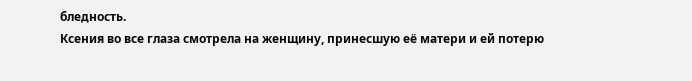бледность.
Ксения во все глаза смотрела на женщину, принесшую её матери и ей потерю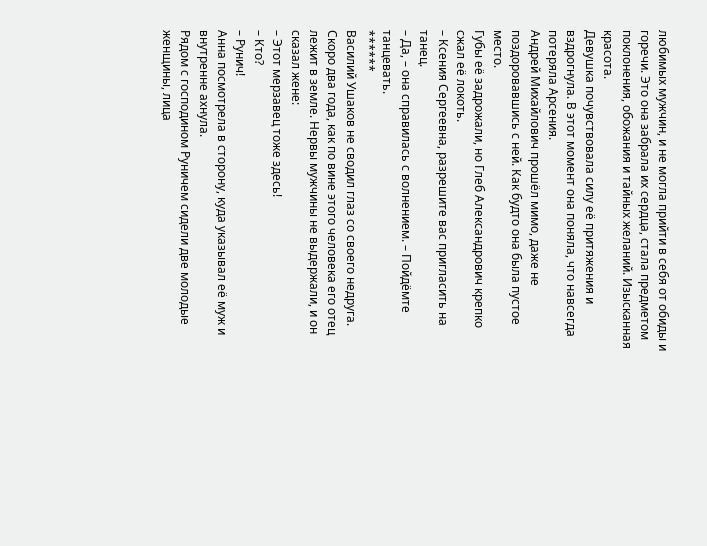любимых мужчин, и не могла прийти в себя от обиды и горечи. Это она забрала их сердца, стала предметом поклонения, обожания и тайных желаний. Изысканная красота.
Девушка почувствовала силу её притяжения и вздрогнула. В этот момент она поняла, что навсегда потеряла Арсения.
Андрей Михайлович прошёл мимо, даже не поздоровавшись с ней. Как будто она была пустое место.
Губы её задрожали, но Глеб Александрович крепко сжал её локоть.
– Ксения Сергеевна, разрешите вас пригласить на танец.
– Да, – она справилась с волнением. – Пойдёмте танцевать.
******
Василий Ушаков не сводил глаз со своего недруга.
Скоро два года, как по вине этого человека его отец лежит в земле. Нервы мужчины не выдержали, и он сказал жене:
– Этот мерзавец тоже здесь!
– Кто?
– Рунич!
Анна посмотрела в сторону, куда указывал её муж и внутренне ахнула.
Рядом с господином Руничем сидели две молодые женщины, лица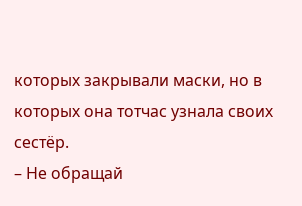которых закрывали маски, но в которых она тотчас узнала своих сестёр.
– Не обращай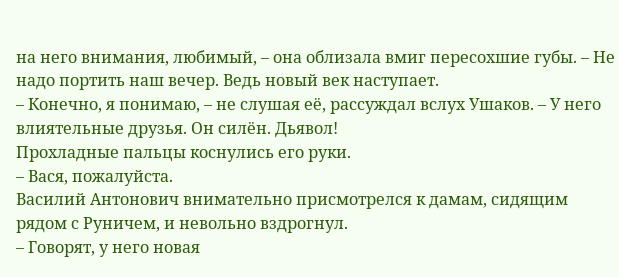на него внимания, любимый, – она облизала вмиг пересохшие губы. – Не надо портить наш вечер. Ведь новый век наступает.
– Конечно, я понимаю, – не слушая её, рассуждал вслух Ушаков. – У него влиятельные друзья. Он силён. Дьявол!
Прохладные пальцы коснулись его руки.
– Вася, пожалуйста.
Василий Антонович внимательно присмотрелся к дамам, сидящим рядом с Руничем, и невольно вздрогнул.
– Говорят, у него новая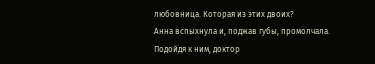любовница. Которая из этих двоих?
Анна вспыхнула и, поджав губы, промолчала.
Подойдя к ним, доктор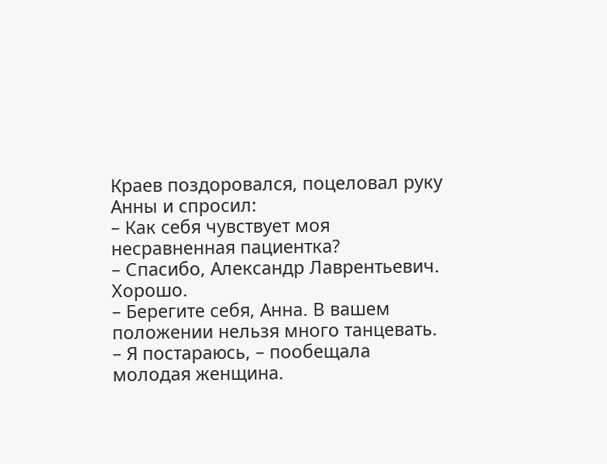Краев поздоровался, поцеловал руку Анны и спросил:
– Как себя чувствует моя несравненная пациентка?
– Спасибо, Александр Лаврентьевич. Хорошо.
– Берегите себя, Анна. В вашем положении нельзя много танцевать.
– Я постараюсь, – пообещала молодая женщина.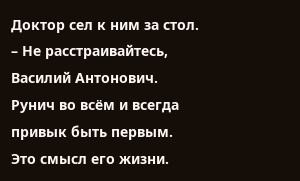Доктор сел к ним за стол.
– Не расстраивайтесь, Василий Антонович. Рунич во всём и всегда привык быть первым. Это смысл его жизни.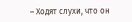– Ходят слухи, что он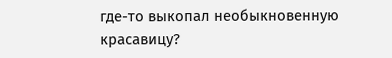где-то выкопал необыкновенную красавицу?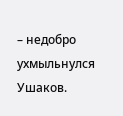– недобро ухмыльнулся Ушаков.